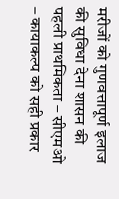मरीजों को गुणवत्तापूर्ण इलाज की सुविधा देना शासन की पहली प्राथमिकता – सीएमओ
– कायाकल्प को सही प्रकार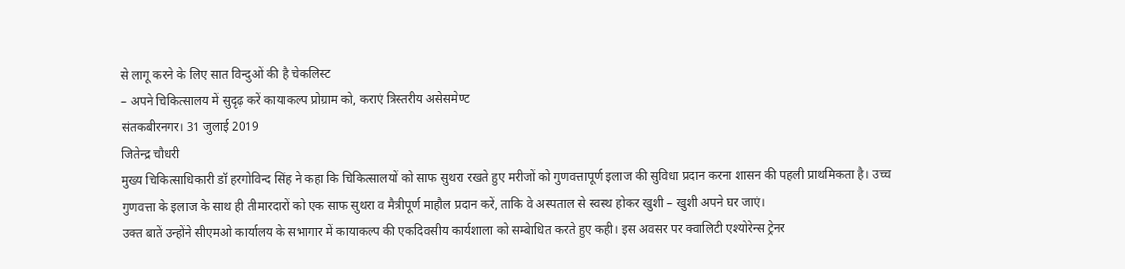से लागू करने के लिए सात विन्दुओं की है चेकलिस्ट
– अपने चिकित्सालय में सुदृढ़ करें कायाकल्प प्रोग्राम को, कराएं त्रिस्तरीय असेसमेण्ट
संतकबीरनगर। 31 जुलाई 2019
जितेन्द्र चौधरी
मुख्य चिकित्साधिकारी डॉ हरगोविन्द सिंह ने कहा कि चिकित्सालयों को साफ सुथरा रखते हुए मरीजों को गुणवत्तापूर्ण इलाज की सुविधा प्रदान करना शासन की पहली प्राथमिकता है। उच्च गुणवत्ता के इलाज के साथ ही तीमारदारों को एक साफ सुथरा व मैत्रीपूर्ण माहौल प्रदान करें, ताकि वे अस्पताल से स्वस्थ होकर खुशी – खुशी अपने घर जाएं।
उक्त बातें उन्होंने सीएमओ कार्यालय के सभागार में कायाकल्प की एकदिवसीय कार्यशाला को सम्बेाधित करते हुए कही। इस अवसर पर क्वालिटी एश्योरेन्स ट्रेनर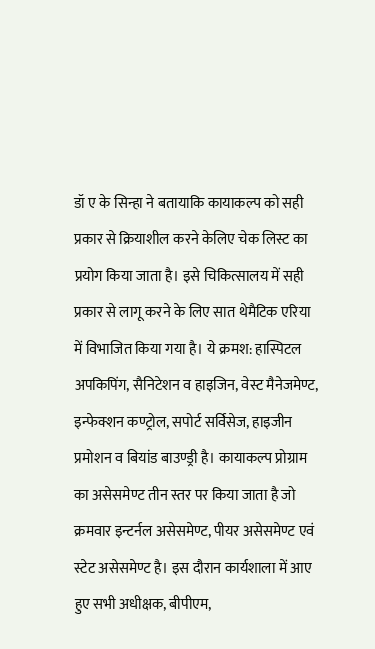डॉ ए के सिन्हा ने बतायाकि कायाकल्प को सही प्रकार से क्रियाशील करने केलिए चेक लिस्ट का प्रयोग किया जाता है। इसे चिकित्सालय में सही प्रकार से लागू करने के लिए सात थेमैटिक एरिया में विभाजित किया गया है। ये क्रमश: हास्पिटल अपकिपिंग, सैनिटेशन व हाइजिन, वेस्ट मैनेजमेण्ट, इन्फेक्शन कण्ट्रोल, सपोर्ट सर्विसेज, हाइजीन प्रमोशन व बियांड बाउण्ड्री है। कायाकल्प प्रोग्राम का असेसमेण्ट तीन स्तर पर किया जाता है जो क्रमवार इन्टर्नल असेसमेण्ट, पीयर असेसमेण्ट एवं स्टेट असेसमेण्ट है। इस दौरान कार्यशाला में आए हुए सभी अधीक्षक, बीपीएम,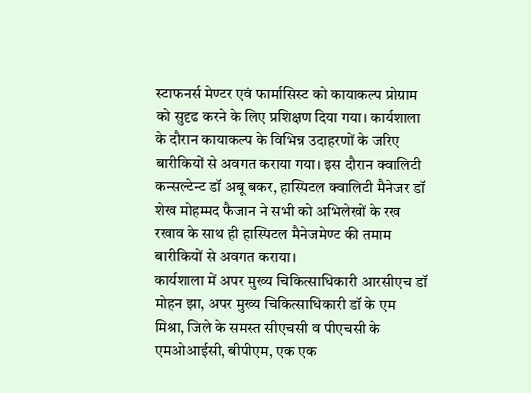स्टाफनर्स मेण्टर एवं फार्मासिस्ट को कायाकल्प प्रोग्राम को सुदृढ करने के लिए प्रशिक्षण दिया गया। कार्यशाला के दौरान कायाकल्प के विभिन्न उदाहरणों के जरिए बारीकियों से अवगत कराया गया। इस दौरान क्वालिटी कन्सल्टेन्ट डॉ अबू बकर, हास्पिटल क्वालिटी मैनेजर डॉ शेख मोहम्मद फैजान ने सभी को अभिलेखों के रख रखाव के साथ ही हास्पिटल मैनेजमेण्ट की तमाम बारीकियों से अवगत कराया।
कार्यशाला में अपर मुख्य चिकित्साधिकारी आरसीएच डॉ मोहन झा, अपर मुख्य चिकित्साधिकारी डॉ के एम मिश्रा, जिले के समस्त सीएचसी व पीएचसी के एमओआईसी, बीपीएम, एक एक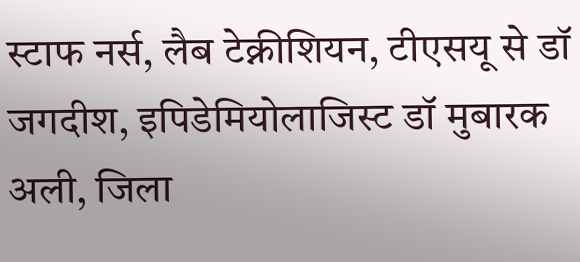स्टाफ नर्स, लैब टेक्नीशियन, टीएसयू से डॉ जगदीश, इपिडेमियोलाजिस्ट डॉ मुबारक अली, जिला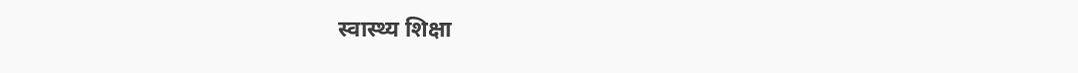स्वास्थ्य शिक्षा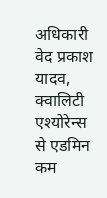अधिकारी वेद प्रकाश यादव, क्वालिटी एश्योरेन्स से एडमिन कम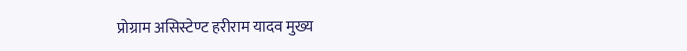प्रोग्राम असिस्टेण्ट हरीराम यादव मुख्य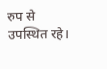रुप से उपस्थित रहे।